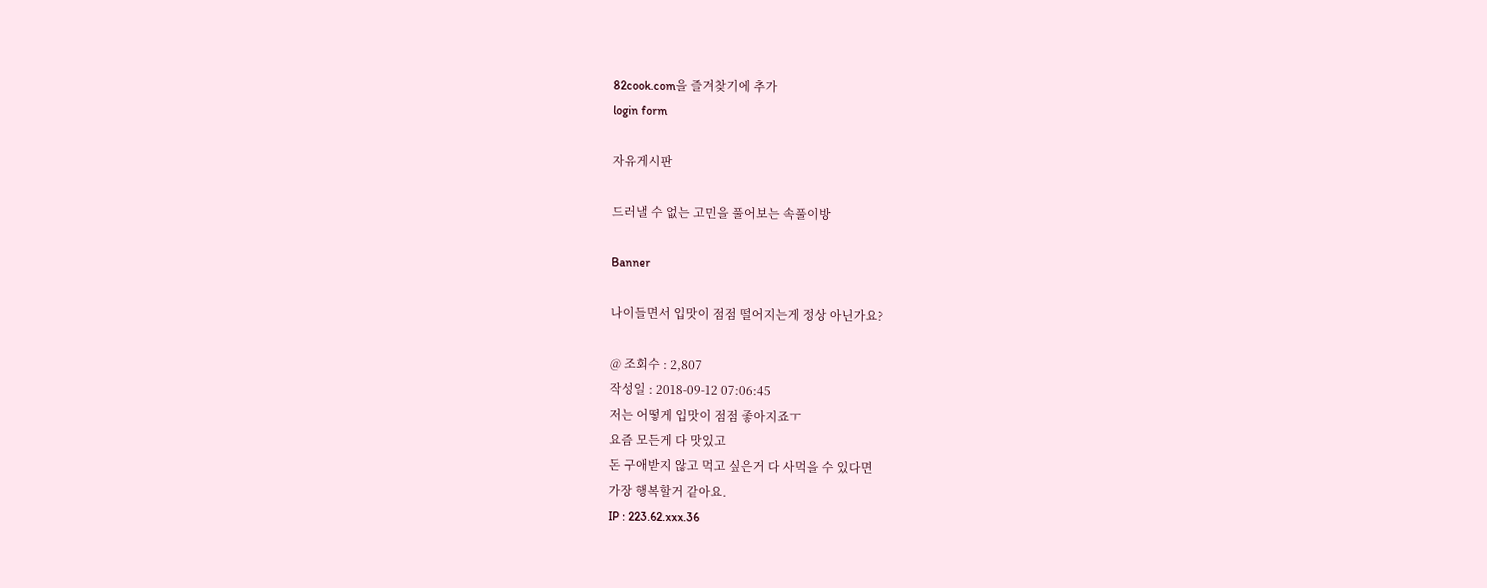82cook.com을 즐겨찾기에 추가
login form

자유게시판

드러낼 수 없는 고민을 풀어보는 속풀이방

Banner

나이들면서 입맛이 점점 떨어지는게 정상 아닌가요?

@ 조회수 : 2,807
작성일 : 2018-09-12 07:06:45
저는 어떻게 입맛이 점점 좋아지죠ㅜ
요즘 모든게 다 맛있고
돈 구애받지 않고 먹고 싶은거 다 사먹을 수 있다면
가장 행복할거 같아요.
IP : 223.62.xxx.36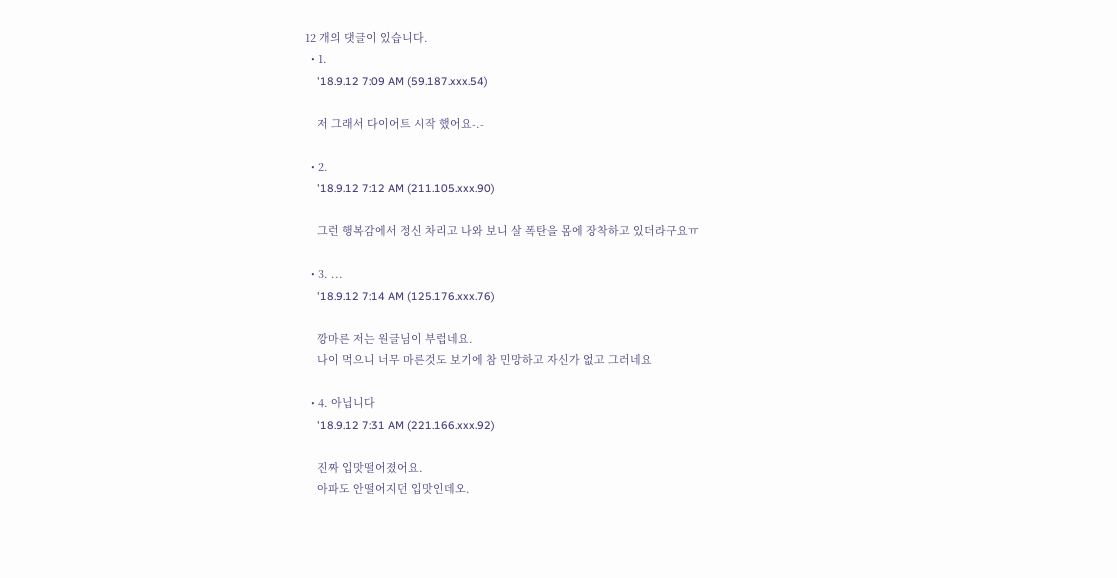12 개의 댓글이 있습니다.
  • 1.
    '18.9.12 7:09 AM (59.187.xxx.54)

    저 그래서 다이어트 시작 했어요-.-

  • 2.
    '18.9.12 7:12 AM (211.105.xxx.90)

    그런 행복감에서 정신 차리고 나와 보니 살 폭탄을 몸에 장착하고 있더라구요ㅠ

  • 3. ...
    '18.9.12 7:14 AM (125.176.xxx.76)

    깡마른 저는 원글님이 부럽네요.
    나이 먹으니 너무 마른것도 보기에 참 민망하고 자신가 없고 그러네요

  • 4. 아닙니다
    '18.9.12 7:31 AM (221.166.xxx.92)

    진짜 입맛떨어졌어요.
    아파도 안떨어지던 입맛인데오.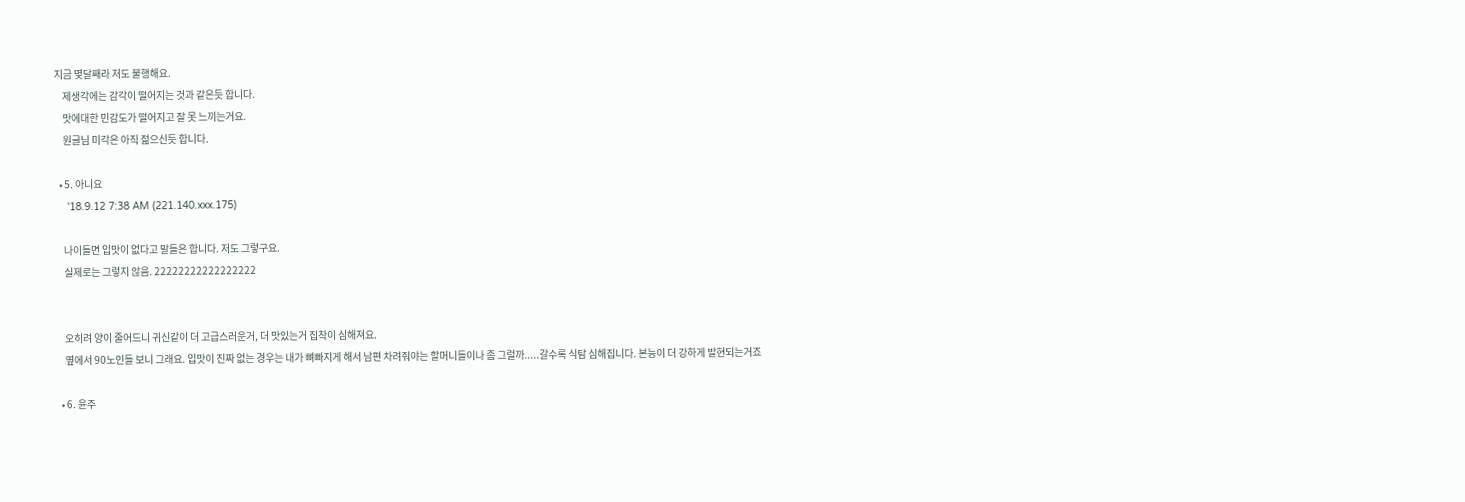지금 몇달째라 저도 불행해요.
    제생각에는 감각이 떨어지는 것과 같은듯 합니다.
    맛에대한 민감도가 떨어지고 잘 못 느끼는거요.
    원글님 미각은 아직 젊으신듯 합니다.

  • 5. 아니요
    '18.9.12 7:38 AM (221.140.xxx.175)

    나이들면 입맛이 없다고 말들은 합니다. 저도 그렇구요.
    실제로는 그렇지 않음. 22222222222222222


    오히려 양이 줄어드니 귀신같이 더 고급스러운거, 더 맛있는거 집착이 심해져요.
    옆에서 90노인들 보니 그래요. 입맛이 진짜 없는 경우는 내가 뼈빠지게 해서 남편 차려줘야는 할머니들이나 좀 그럴까.....갈수록 식탐 심해집니다. 본능이 더 강하게 발현되는거죠

  • 6. 윤주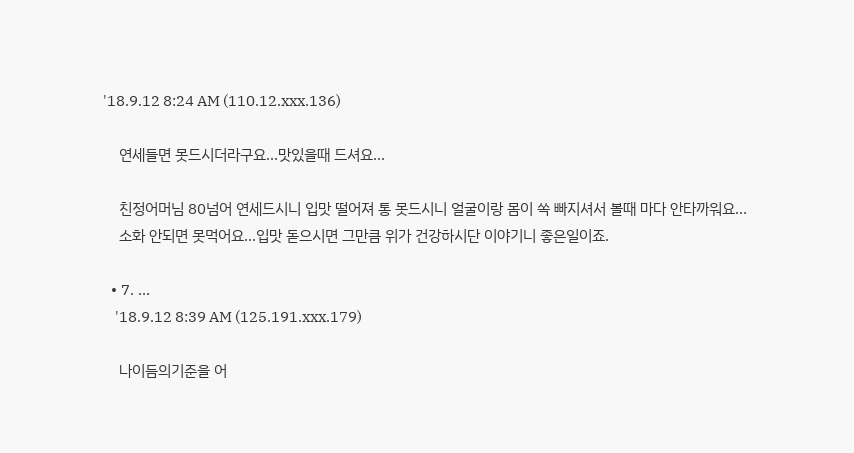'18.9.12 8:24 AM (110.12.xxx.136)

    연세들면 못드시더라구요...맛있을때 드셔요...

    친정어머님 80넘어 연세드시니 입맛 떨어져 통 못드시니 얼굴이랑 몸이 쏙 빠지셔서 볼때 마다 안타까워요...
    소화 안되면 못먹어요...입맛 돋으시면 그만큼 위가 건강하시단 이야기니 좋은일이죠.

  • 7. ...
    '18.9.12 8:39 AM (125.191.xxx.179)

    나이듬의기준을 어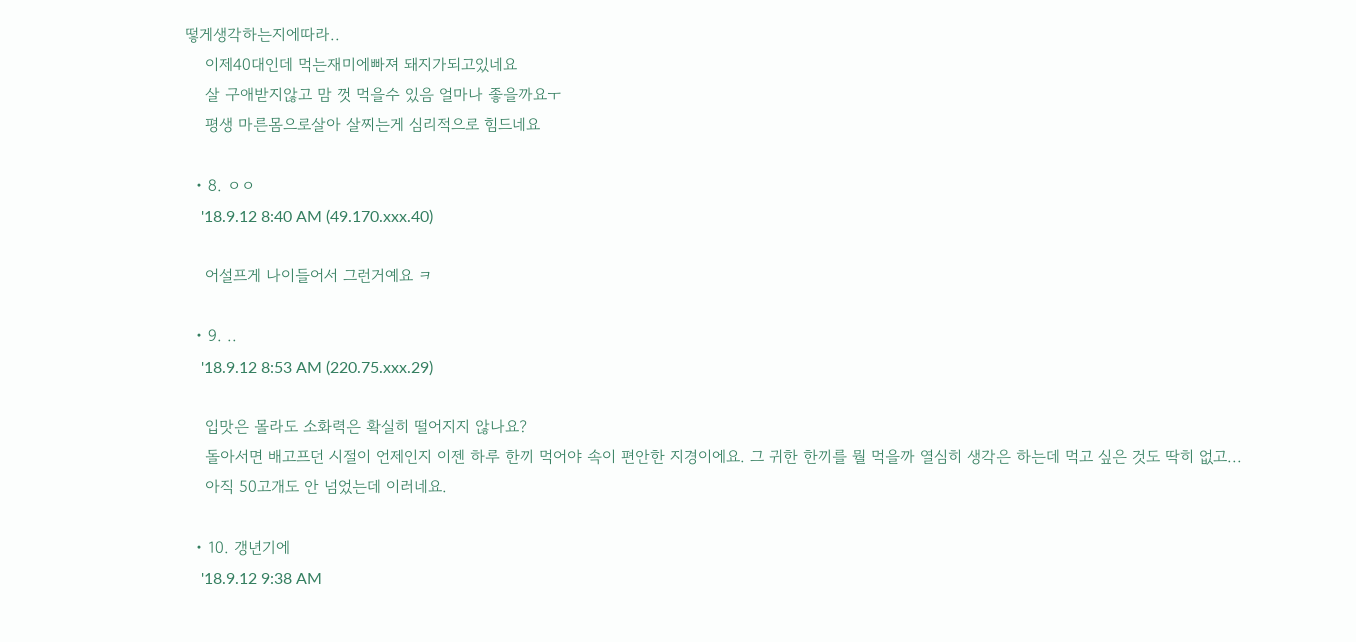떻게생각하는지에따라..
    이제40대인데 먹는재미에빠져 돼지가되고있네요
    살 구애받지않고 맘 껏 먹을수 있음 얼마나 좋을까요ㅜ
    평생 마른몸으로살아 살찌는게 심리적으로 힘드네요

  • 8. ㅇㅇ
    '18.9.12 8:40 AM (49.170.xxx.40)

    어설프게 나이들어서 그런거예요 ㅋ

  • 9. ..
    '18.9.12 8:53 AM (220.75.xxx.29)

    입맛은 몰라도 소화력은 확실히 떨어지지 않나요?
    돌아서면 배고프던 시절이 언제인지 이젠 하루 한끼 먹어야 속이 편안한 지경이에요. 그 귀한 한끼를 뭘 먹을까 열심히 생각은 하는데 먹고 싶은 것도 딱히 없고...
    아직 50고개도 안 넘었는데 이러네요.

  • 10. 갱년기에
    '18.9.12 9:38 AM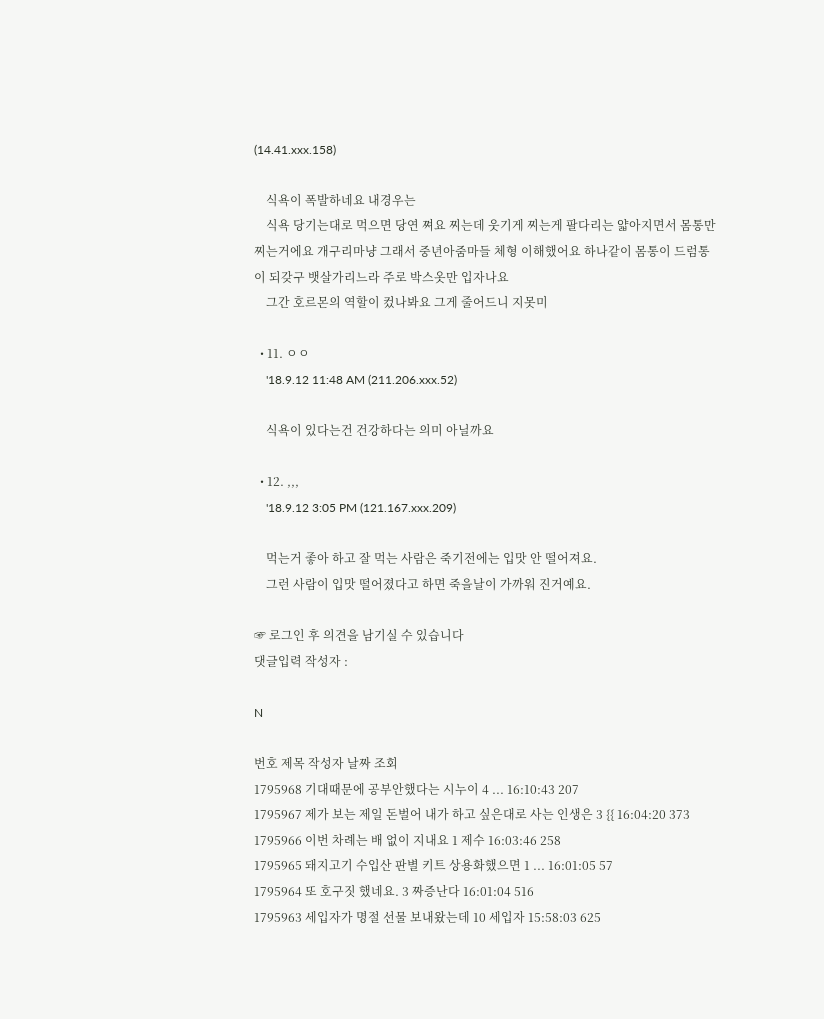(14.41.xxx.158)

    식욕이 폭발하네요 내경우는
    식욕 당기는대로 먹으면 당연 쪄요 찌는데 웃기게 찌는게 팔다리는 얇아지면서 몸통만 찌는거에요 개구리마냥 그래서 중년아줌마들 체형 이해했어요 하나같이 몸통이 드럼통이 되갖구 뱃살가리느라 주로 박스옷만 입자나요
    그간 호르몬의 역할이 컸나봐요 그게 줄어드니 지못미

  • 11. ㅇㅇ
    '18.9.12 11:48 AM (211.206.xxx.52)

    식욕이 있다는건 건강하다는 의미 아닐까요

  • 12. ,,,
    '18.9.12 3:05 PM (121.167.xxx.209)

    먹는거 좋아 하고 잘 먹는 사람은 죽기전에는 입맛 안 떨어져요.
    그런 사람이 입맛 떨어졌다고 하면 죽을날이 가까워 진거예요.

☞ 로그인 후 의견을 남기실 수 있습니다
댓글입력 작성자 :

N

번호 제목 작성자 날짜 조회
1795968 기대때문에 공부안했다는 시누이 4 ... 16:10:43 207
1795967 제가 보는 제일 돈벌어 내가 하고 싶은대로 사는 인생은 3 {{ 16:04:20 373
1795966 이번 차례는 배 없이 지내요 1 제수 16:03:46 258
1795965 돼지고기 수입산 판별 키트 상용화했으면 1 ... 16:01:05 57
1795964 또 호구짓 했네요. 3 짜증난다 16:01:04 516
1795963 세입자가 명절 선물 보내왔는데 10 세입자 15:58:03 625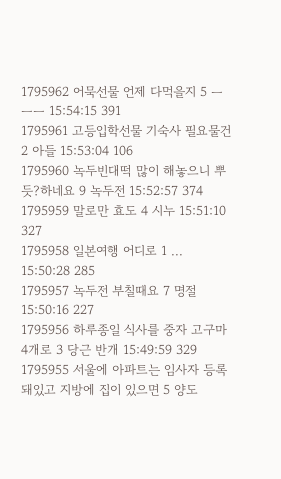1795962 어묵선물 언제 다먹을지 5 ㅡㅡㅡ 15:54:15 391
1795961 고등입학선물 기숙사 필요물건 2 아들 15:53:04 106
1795960 녹두빈대떡 많이 해놓으니 뿌듯?하네요 9 녹두전 15:52:57 374
1795959 말로만 효도 4 시누 15:51:10 327
1795958 일본여행 어디로 1 ... 15:50:28 285
1795957 녹두전 부칠때요 7 명절 15:50:16 227
1795956 하루종일 식사를 중자 고구마 4개로 3 당근 반개 15:49:59 329
1795955 서울에 아파트는 임사자 등록돼있고 지방에 집이 있으면 5 양도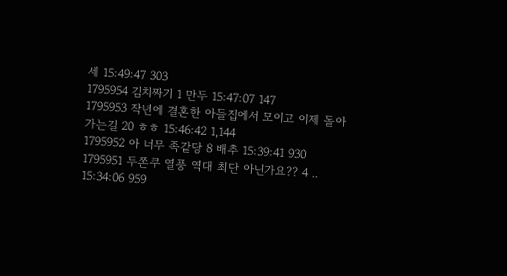세 15:49:47 303
1795954 김치짜기 1 만두 15:47:07 147
1795953 작년에 결혼한 아들집에서 모이고 이제 돌아가는길 20 ㅎㅎ 15:46:42 1,144
1795952 아 너무 족같당 8 배추 15:39:41 930
1795951 두쫀쿠 열풍 역대 최단 아닌가요?? 4 .. 15:34:06 959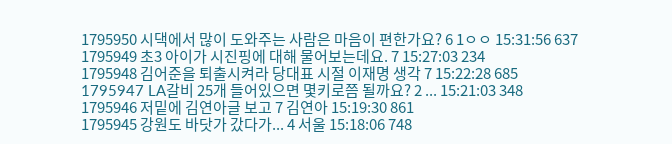1795950 시댁에서 많이 도와주는 사람은 마음이 편한가요? 6 1ㅇㅇ 15:31:56 637
1795949 초3 아이가 시진핑에 대해 물어보는데요. 7 15:27:03 234
1795948 김어준을 퇴출시켜라 당대표 시절 이재명 생각 7 15:22:28 685
1795947 LA갈비 25개 들어있으면 몇키로쯤 될까요? 2 ... 15:21:03 348
1795946 저밑에 김연아글 보고 7 김연아 15:19:30 861
1795945 강원도 바닷가 갔다가... 4 서울 15:18:06 748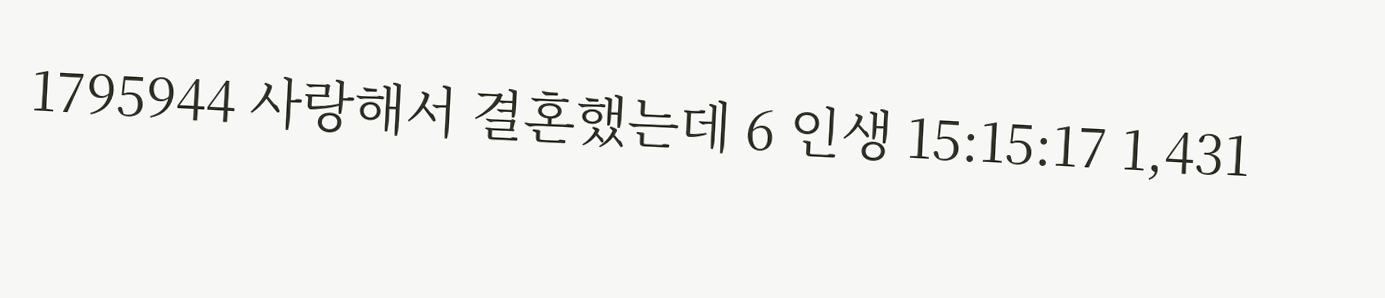1795944 사랑해서 결혼했는데 6 인생 15:15:17 1,431